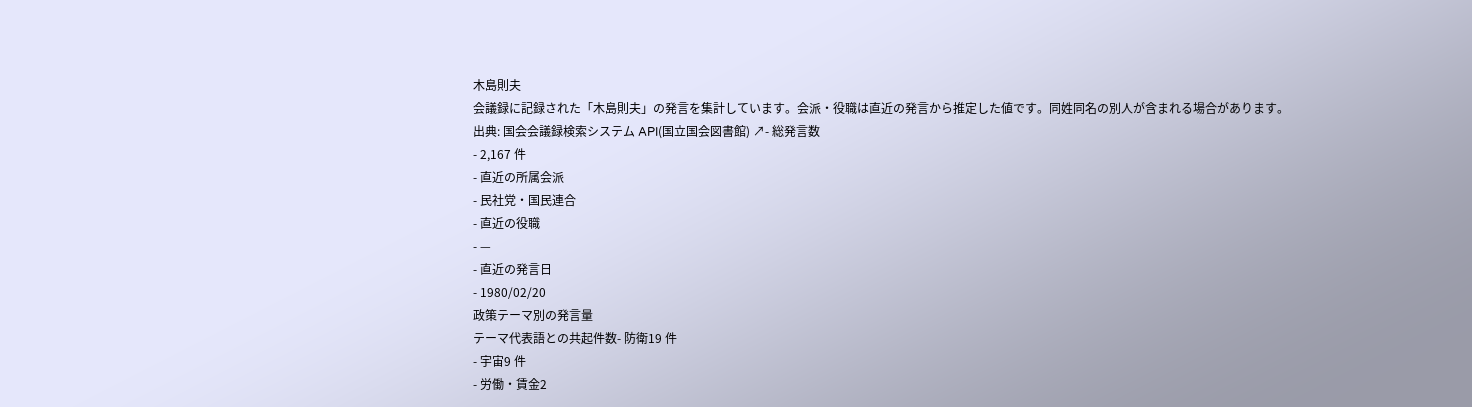木島則夫
会議録に記録された「木島則夫」の発言を集計しています。会派・役職は直近の発言から推定した値です。同姓同名の別人が含まれる場合があります。
出典: 国会会議録検索システム API(国立国会図書館) ↗- 総発言数
- 2,167 件
- 直近の所属会派
- 民社党・国民連合
- 直近の役職
- —
- 直近の発言日
- 1980/02/20
政策テーマ別の発言量
テーマ代表語との共起件数- 防衛19 件
- 宇宙9 件
- 労働・賃金2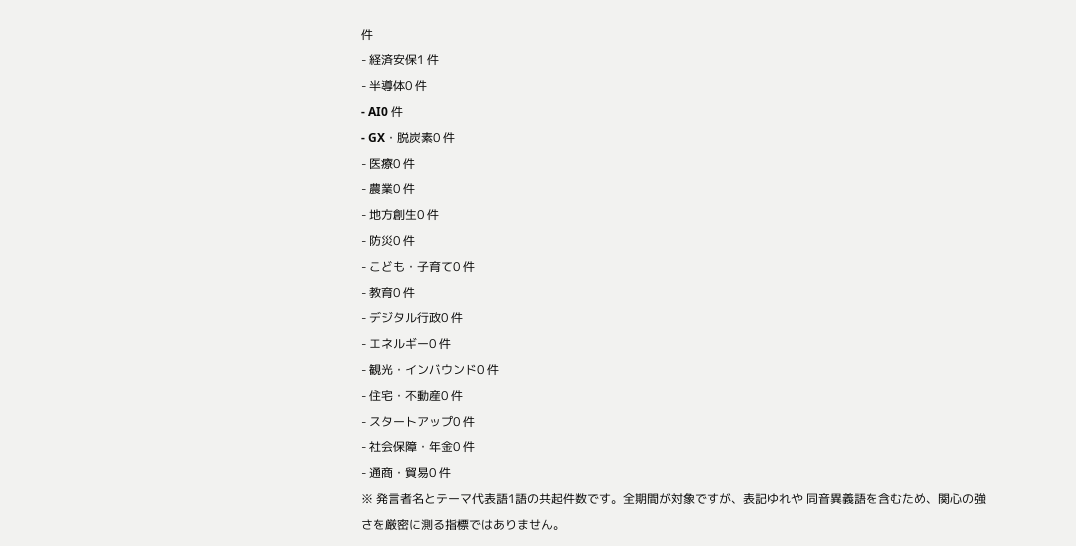件
- 経済安保1 件
- 半導体0 件
- AI0 件
- GX・脱炭素0 件
- 医療0 件
- 農業0 件
- 地方創生0 件
- 防災0 件
- こども・子育て0 件
- 教育0 件
- デジタル行政0 件
- エネルギー0 件
- 観光・インバウンド0 件
- 住宅・不動産0 件
- スタートアップ0 件
- 社会保障・年金0 件
- 通商・貿易0 件
※ 発言者名とテーマ代表語1語の共起件数です。全期間が対象ですが、表記ゆれや 同音異義語を含むため、関心の強さを厳密に測る指標ではありません。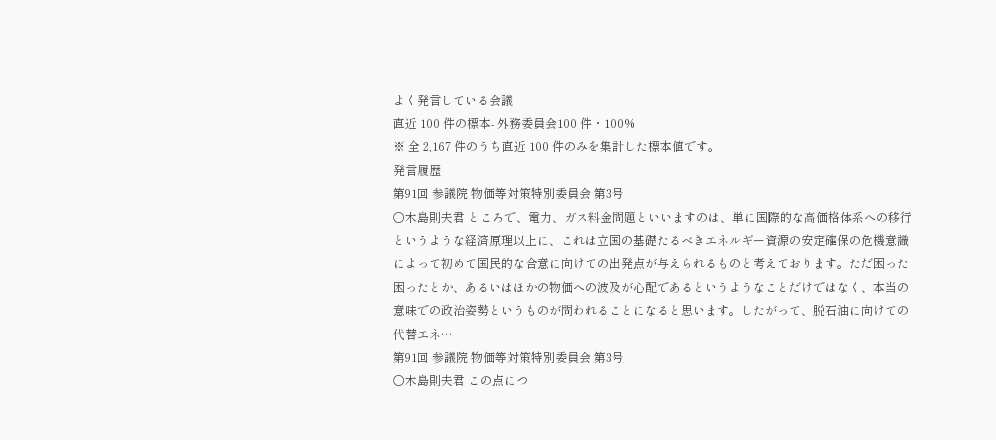よく発言している会議
直近 100 件の標本- 外務委員会100 件・100%
※ 全 2,167 件のうち直近 100 件のみを集計した標本値です。
発言履歴
第91回 参議院 物価等対策特別委員会 第3号
○木島則夫君 ところで、電力、ガス料金問題といいますのは、単に国際的な高価格体系への移行というような経済原理以上に、これは立国の基礎たるべきエネルギー資源の安定確保の危機意識によって初めて国民的な合意に向けての出発点が与えられるものと考えております。ただ困った困ったとか、あるいはほかの物価への波及が心配であるというようなことだけではなく、本当の意味での政治姿勢というものが問われることになると思います。したがって、脱石油に向けての代替エネ…
第91回 参議院 物価等対策特別委員会 第3号
○木島則夫君 この点につ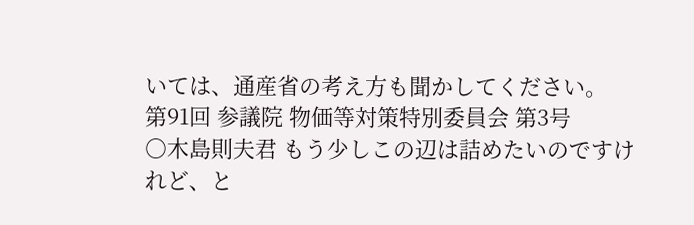いては、通産省の考え方も聞かしてください。
第91回 参議院 物価等対策特別委員会 第3号
○木島則夫君 もう少しこの辺は詰めたいのですけれど、と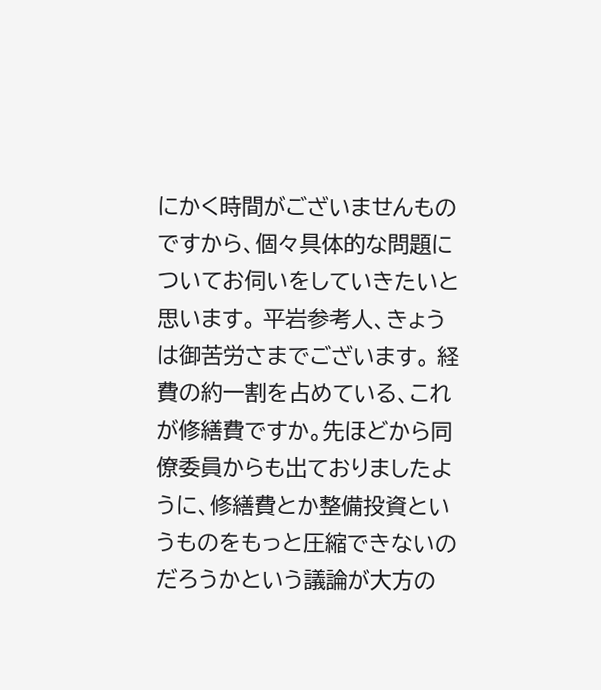にかく時間がございませんものですから、個々具体的な問題についてお伺いをしていきたいと思います。 平岩参考人、きょうは御苦労さまでございます。 経費の約一割を占めている、これが修繕費ですか。先ほどから同僚委員からも出ておりましたように、修繕費とか整備投資というものをもっと圧縮できないのだろうかという議論が大方の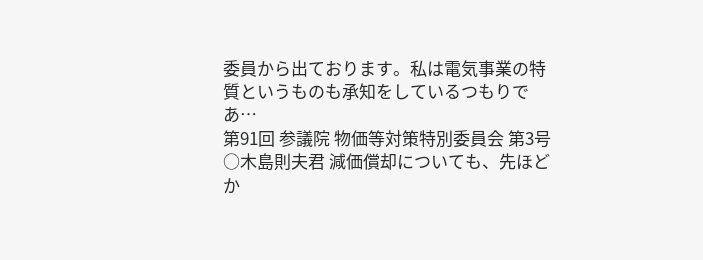委員から出ております。私は電気事業の特質というものも承知をしているつもりであ…
第91回 参議院 物価等対策特別委員会 第3号
○木島則夫君 減価償却についても、先ほどか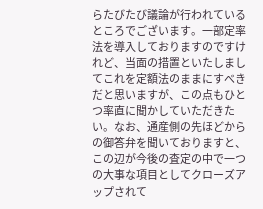らたびたび議論が行われているところでございます。一部定率法を導入しておりますのですけれど、当面の措置といたしましてこれを定額法のままにすべきだと思いますが、この点もひとつ率直に聞かしていただきたい。なお、通産側の先ほどからの御答弁を聞いておりますと、この辺が今後の査定の中で一つの大事な項目としてクローズアップされて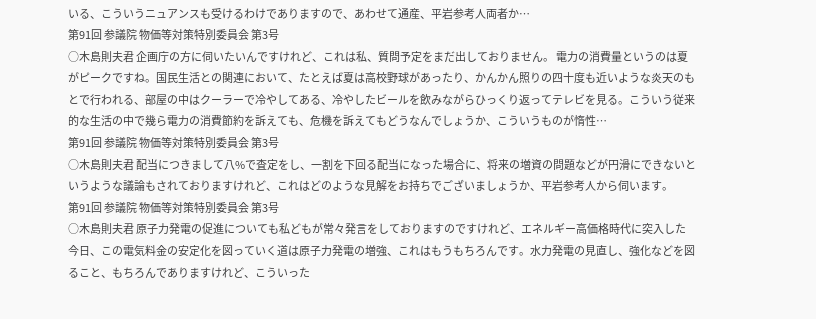いる、こういうニュアンスも受けるわけでありますので、あわせて通産、平岩参考人両者か…
第91回 参議院 物価等対策特別委員会 第3号
○木島則夫君 企画庁の方に伺いたいんですけれど、これは私、質問予定をまだ出しておりません。 電力の消費量というのは夏がピークですね。国民生活との関連において、たとえば夏は高校野球があったり、かんかん照りの四十度も近いような炎天のもとで行われる、部屋の中はクーラーで冷やしてある、冷やしたビールを飲みながらひっくり返ってテレビを見る。こういう従来的な生活の中で幾ら電力の消費節約を訴えても、危機を訴えてもどうなんでしょうか、こういうものが惰性…
第91回 参議院 物価等対策特別委員会 第3号
○木島則夫君 配当につきまして八%で査定をし、一割を下回る配当になった場合に、将来の増資の問題などが円滑にできないというような議論もされておりますけれど、これはどのような見解をお持ちでございましょうか、平岩参考人から伺います。
第91回 参議院 物価等対策特別委員会 第3号
○木島則夫君 原子力発電の促進についても私どもが常々発言をしておりますのですけれど、エネルギー高価格時代に突入した今日、この電気料金の安定化を図っていく道は原子力発電の増強、これはもうもちろんです。水力発電の見直し、強化などを図ること、もちろんでありますけれど、こういった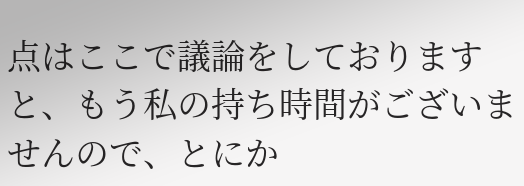点はここで議論をしておりますと、もう私の持ち時間がございませんので、とにか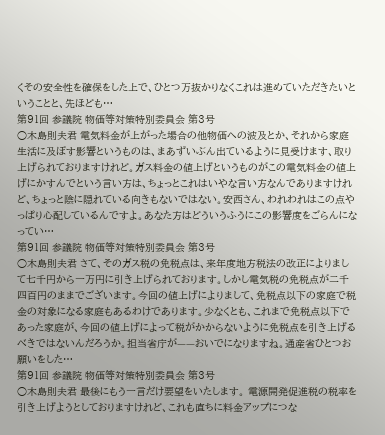くその安全性を確保をした上で、ひとつ万抜かりなくこれは進めていただきたいということと、先ほども…
第91回 参議院 物価等対策特別委員会 第3号
○木島則夫君 電気料金が上がった場合の他物価への波及とか、それから家庭生活に及ぼす影響というものは、まあずいぶん出ているように見受けます、取り上げられておりますけれど。ガス料金の値上げというものがこの電気料金の値上げにかすんでという言い方は、ちょっとこれはいやな言い方なんでありますけれど、ちょっと陰に隠れている向きもないではない。安西さん、われわれはこの点やっぱり心配しているんですよ。あなた方はどういうふうにこの影響度をごらんになってい…
第91回 参議院 物価等対策特別委員会 第3号
○木島則夫君 さて、そのガス税の免税点は、来年度地方税法の改正によりまして七千円から一万円に引き上げられております。しかし電気税の免税点が二千四百円のままでございます。今回の値上げによりまして、免税点以下の家庭で税金の対象になる家庭もあるわけであります。少なくとも、これまで免税点以下であった家庭が、今回の値上げによって税がかからないように免税点を引き上げるべきではないんだろうか。担当省庁が——おいでになりますね。通産省ひとつお願いをした…
第91回 参議院 物価等対策特別委員会 第3号
○木島則夫君 最後にもう一言だけ要望をいたします。 電源開発促進税の税率を引き上げようとしておりますけれど、これも直ちに料金アップにつな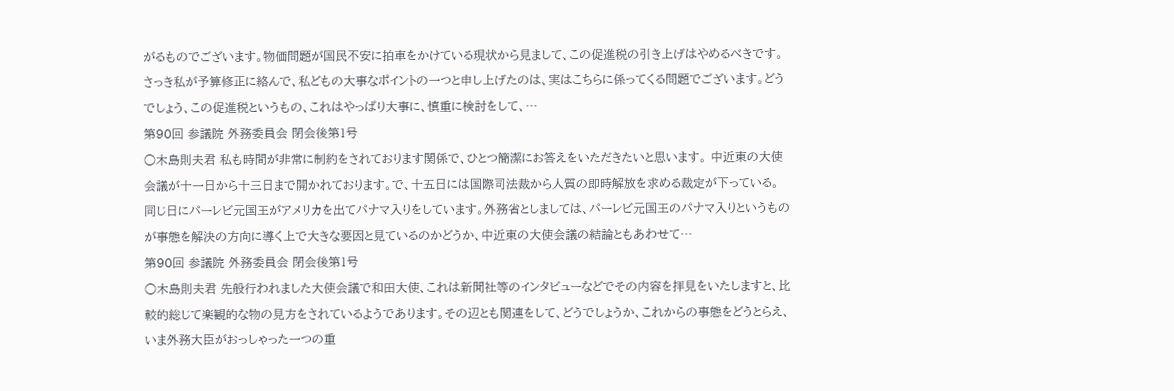がるものでございます。物価問題が国民不安に拍車をかけている現状から見まして、この促進税の引き上げはやめるべきです。さっき私が予算修正に絡んで、私どもの大事なポイントの一つと申し上げたのは、実はこちらに係ってくる問題でございます。どうでしょう、この促進税というもの、これはやっぱり大事に、慎重に検討をして、…
第90回 参議院 外務委員会 閉会後第1号
○木島則夫君 私も時間が非常に制約をされております関係で、ひとつ簡潔にお答えをいただきたいと思います。 中近東の大使会議が十一日から十三日まで開かれております。で、十五日には国際司法裁から人質の即時解放を求める裁定が下っている。同じ日にパーレビ元国王がアメリカを出てパナマ入りをしています。外務省としましては、パーレビ元国王のパナマ入りというものが事態を解決の方向に導く上で大きな要因と見ているのかどうか、中近東の大使会議の結論ともあわせて…
第90回 参議院 外務委員会 閉会後第1号
○木島則夫君 先般行われました大使会議で和田大使、これは新聞社等のインタビューなどでその内容を拝見をいたしますと、比較的総じて楽観的な物の見方をされているようであります。その辺とも関連をして、どうでしょうか、これからの事態をどうとらえ、いま外務大臣がおっしゃった一つの重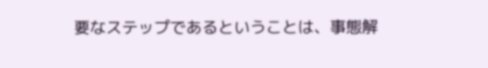要なステップであるということは、事態解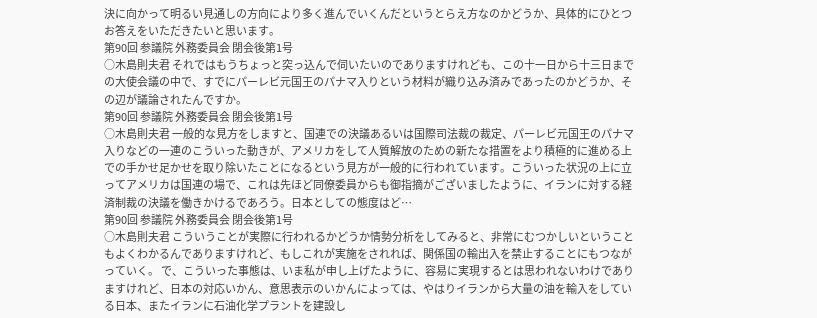決に向かって明るい見通しの方向により多く進んでいくんだというとらえ方なのかどうか、具体的にひとつお答えをいただきたいと思います。
第90回 参議院 外務委員会 閉会後第1号
○木島則夫君 それではもうちょっと突っ込んで伺いたいのでありますけれども、この十一日から十三日までの大使会議の中で、すでにパーレビ元国王のパナマ入りという材料が織り込み済みであったのかどうか、その辺が議論されたんですか。
第90回 参議院 外務委員会 閉会後第1号
○木島則夫君 一般的な見方をしますと、国連での決議あるいは国際司法裁の裁定、パーレビ元国王のパナマ入りなどの一連のこういった動きが、アメリカをして人質解放のための新たな措置をより積極的に進める上での手かせ足かせを取り除いたことになるという見方が一般的に行われています。こういった状況の上に立ってアメリカは国連の場で、これは先ほど同僚委員からも御指摘がございましたように、イランに対する経済制裁の決議を働きかけるであろう。日本としての態度はど…
第90回 参議院 外務委員会 閉会後第1号
○木島則夫君 こういうことが実際に行われるかどうか情勢分析をしてみると、非常にむつかしいということもよくわかるんでありますけれど、もしこれが実施をされれば、関係国の輸出入を禁止することにもつながっていく。 で、こういった事態は、いま私が申し上げたように、容易に実現するとは思われないわけでありますけれど、日本の対応いかん、意思表示のいかんによっては、やはりイランから大量の油を輸入をしている日本、またイランに石油化学プラントを建設し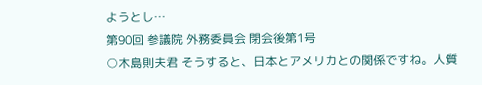ようとし…
第90回 参議院 外務委員会 閉会後第1号
○木島則夫君 そうすると、日本とアメリカとの関係ですね。人質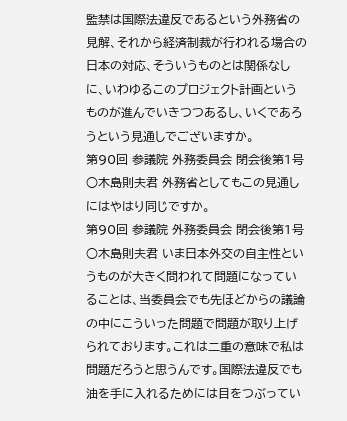監禁は国際法違反であるという外務省の見解、それから経済制裁が行われる場合の日本の対応、そういうものとは関係なしに、いわゆるこのプロジェクト計画というものが進んでいきつつあるし、いくであろうという見通しでございますか。
第90回 参議院 外務委員会 閉会後第1号
○木島則夫君 外務省としてもこの見通しにはやはり同じですか。
第90回 参議院 外務委員会 閉会後第1号
○木島則夫君 いま日本外交の自主性というものが大きく問われて問題になっていることは、当委員会でも先ほどからの議論の中にこういった問題で問題が取り上げられております。これは二重の意味で私は問題だろうと思うんです。国際法違反でも油を手に入れるためには目をつぶってい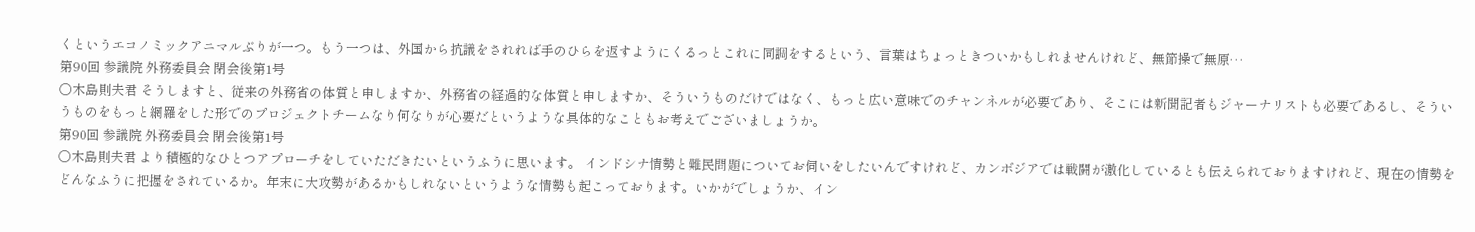くというエコノミックアニマルぶりが一つ。もう一つは、外国から抗議をされれば手のひらを返すようにくるっとこれに同調をするという、言葉はちょっときついかもしれませんけれど、無節操で無原…
第90回 参議院 外務委員会 閉会後第1号
○木島則夫君 そうしますと、従来の外務省の体質と申しますか、外務省の経過的な体質と申しますか、そういうものだけではなく、もっと広い意味でのチャンネルが必要であり、そこには新聞記者もジャーナリストも必要であるし、そういうものをもっと網羅をした形でのプロジェクトチームなり何なりが心要だというような具体的なこともお考えでございましょうか。
第90回 参議院 外務委員会 閉会後第1号
○木島則夫君 より積極的なひとつアプローチをしていただきたいというふうに思います。 インドシナ情勢と難民問題についてお伺いをしたいんですけれど、カンボジアでは戦闘が激化しているとも伝えられておりますけれど、現在の情勢をどんなふうに把握をされているか。年末に大攻勢があるかもしれないというような情勢も起こっております。いかがでしょうか、イン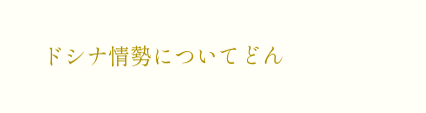ドシナ情勢についてどん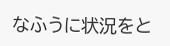なふうに状況をと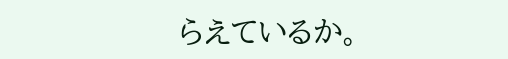らえているか。